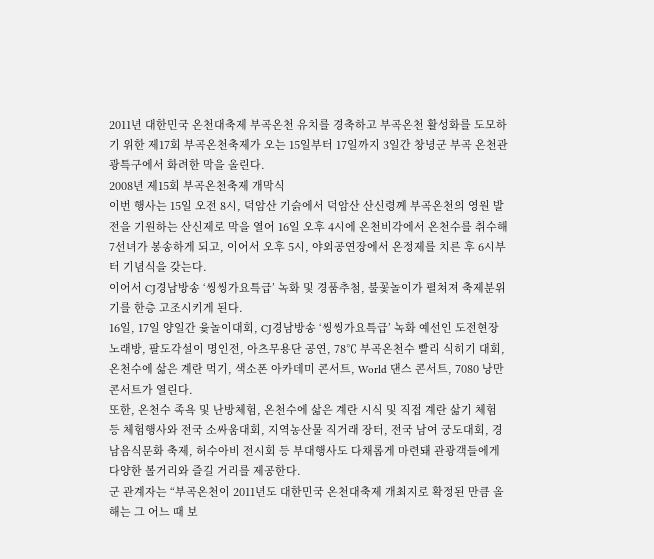2011년 대한민국 온천대축제 부곡온천 유치를 경축하고 부곡온천 활성화를 도모하기 위한 제17회 부곡온천축제가 오는 15일부터 17일까지 3일간 창녕군 부곡 온천관광특구에서 화려한 막을 올린다.
2008년 제15회 부곡온천축제 개막식
이번 행사는 15일 오전 8시, 덕암산 기슭에서 덕암산 산신령께 부곡온천의 영원 발전을 기원하는 산신제로 막을 열어 16일 오후 4시에 온천비각에서 온천수를 취수해 7선녀가 봉송하게 되고, 이어서 오후 5시, 야외공연장에서 온정제를 치른 후 6시부터 기념식을 갖는다.
이어서 CJ경남방송 ‘씽씽가요특급’ 녹화 및 경품추첨, 불꽃놀이가 펼쳐져 축제분위기를 한층 고조시키게 된다.
16일, 17일 양일간 윷놀이대회, CJ경남방송 ‘씽씽가요특급’ 녹화 예선인 도전현장노래방, 팔도각설이 명인전, 아츠무용단 공연, 78℃ 부곡온천수 빨리 식히기 대회, 온천수에 삶은 계란 먹기, 색소폰 아카데미 콘서트, World 댄스 콘서트, 7080 낭만콘서트가 열린다.
또한, 온천수 족욕 및 난방체험, 온천수에 삶은 계란 시식 및 직접 계란 삶기 체험 등 체험행사와 전국 소싸움대회, 지역농산물 직거래 장터, 전국 남여 궁도대회, 경남음식문화 축제, 허수아비 전시회 등 부대행사도 다채롭게 마련돼 관광객들에게 다양한 볼거리와 즐길 거리를 제공한다.
군 관계자는 “부곡온천이 2011년도 대한민국 온천대축제 개최지로 확정된 만큼 올해는 그 어느 때 보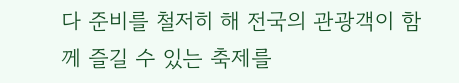다 준비를 철저히 해 전국의 관광객이 함께 즐길 수 있는 축제를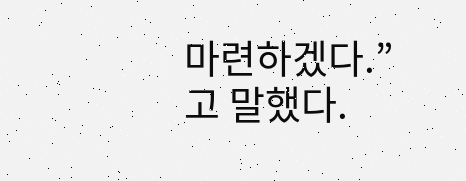마련하겠다.”고 말했다.